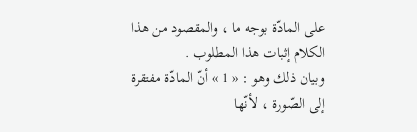على المادّة بوجه ما ، والمقصود من هذا الكلام إثبات هذا المطلوب .
وبيان ذلك وهو : « 1 » أنّ المادّة مفتقرة إلى الصّورة ، لأنّها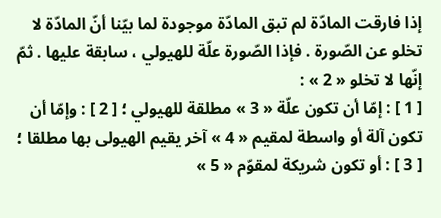إذا فارقت المادّة لم تبق المادّة موجودة لما بيّنا أنّ المادّة لا تخلو عن الصّورة . فإذا الصّورة علّة للهيولي ، سابقة عليها . ثمّ إنّها لا تخلو « 2 » :
[ 1 ] : إمّا أن تكون علّة « 3 » مطلقة للهيولي ؛ [ 2 ] : وإمّا أن تكون آلة أو واسطة لمقيم « 4 » آخر يقيم الهيولى بها مطلقا ؛ [ 3 ] : أو تكون شريكة لمقوّم « 5 »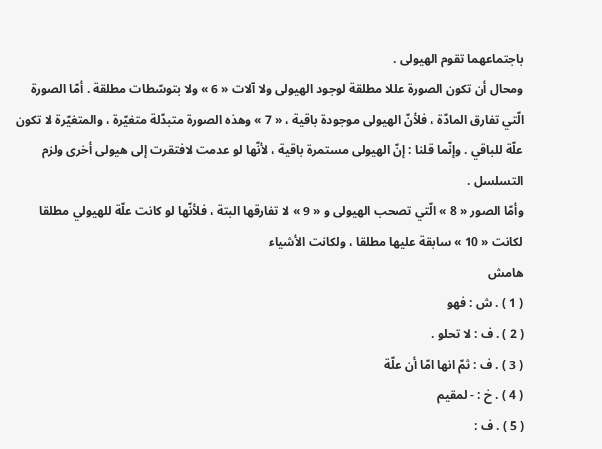باجتماعهما تقوم الهيولى .
ومحال أن تكون الصورة عللا مطلقة لوجود الهيولى ولا آلات « 6 » ولا بتوسّطات مطلقة . أمّا الصورة الّتي تفارق المادّة ، فلأنّ الهيولى موجودة باقية ، « 7 » وهذه الصورة متبدّلة متغيّرة ، والمتغيّرة لا تكون علّة للباقي . وإنّما قلنا : إنّ الهيولى مستمرة باقية ، لأنّها لو عدمت لافتقرت إلى هيولى أخرى ولزم التسلسل .
وأمّا الصور « 8 » الّتي تصحب الهيولى و « 9 » لا تفارقها البتة ، فلأنّها لو كانت علّة للهيولي مطلقا لكانت « 10 » سابقة عليها مطلقا ، ولكانت الأشياء
هامش
( 1 ) . ش : فهو
( 2 ) . ف : لا تحلو .
( 3 ) . ف : ثمّ انها امّا أن علّة
( 4 ) . خ : - لمقيم
( 5 ) . ف :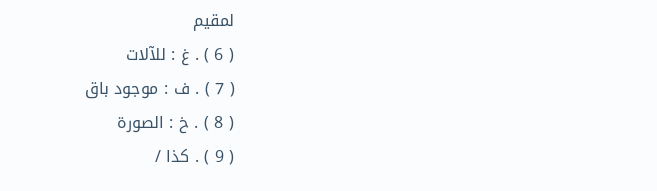لمقيم
( 6 ) . غ : للآلات
( 7 ) . ف : موجود باق
( 8 ) . خ : الصورة
( 9 ) . كذا /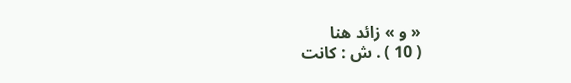« و » زائد هنا
( 10 ) . ش : كانت